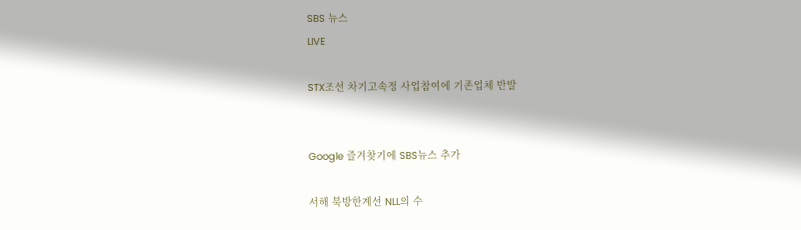SBS 뉴스
LIVE

STX조선 차기고속정 사업참여에 기존업체 반발


Google 즐겨찾기에 SBS뉴스 추가

서해 북방한계선 NLL의 수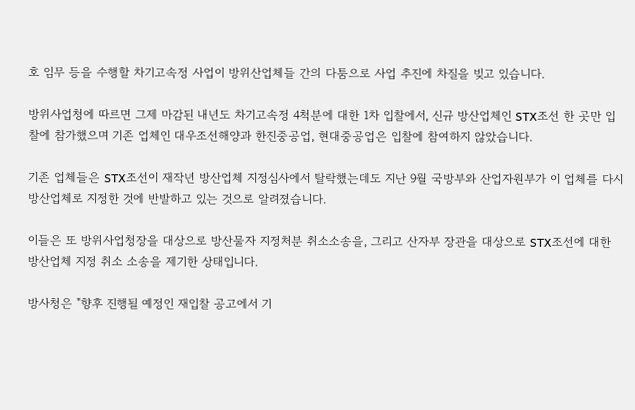호 임무 등을 수행할 차기고속정 사업이 방위산업체들 간의 다툼으로 사업 추진에 차질을 빚고 있습니다.

방위사업청에 따르면 그제 마감된 내년도 차기고속정 4척분에 대한 1차 입찰에서, 신규 방산업체인 STX조선 한 곳만 입찰에 참가했으며 기존 업체인 대우조선해양과 한진중공업, 현대중공업은 입찰에 참여하지 않았습니다.

기존 업체들은 STX조선이 재작년 방산업체 지정심사에서 탈락했는데도 지난 9월 국방부와 산업자원부가 이 업체를 다시 방산업체로 지정한 것에 반발하고 있는 것으로 알려졌습니다.

이들은 또 방위사업청장을 대상으로 방산물자 지정처분 취소소송을, 그리고 산자부 장관을 대상으로 STX조선에 대한 방산업체 지정 취소 소송을 제기한 상태입니다.

방사청은 "향후 진행될 예정인 재입찰 공고에서 기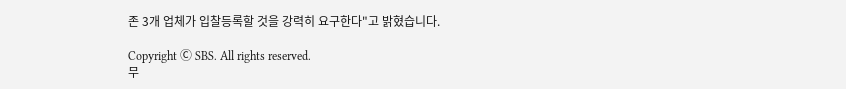존 3개 업체가 입찰등록할 것을 강력히 요구한다"고 밝혔습니다.

Copyright Ⓒ SBS. All rights reserved.
무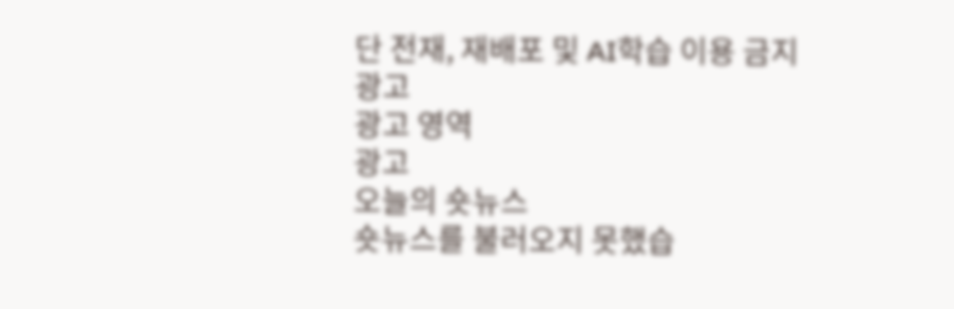단 전재, 재배포 및 AI학습 이용 금지
광고
광고 영역
광고
오늘의 숏뉴스
숏뉴스를 불러오지 못했습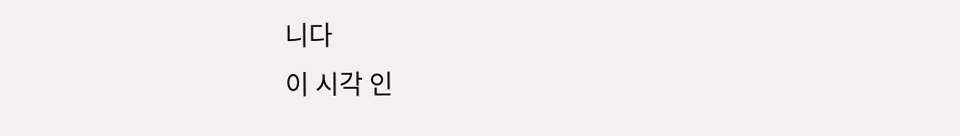니다
이 시각 인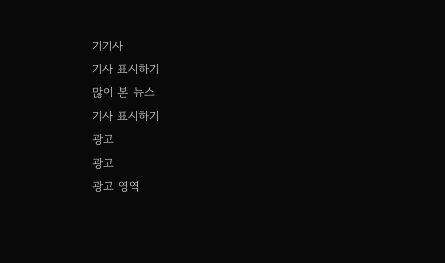기기사
기사 표시하기
많이 본 뉴스
기사 표시하기
광고
광고
광고 영역